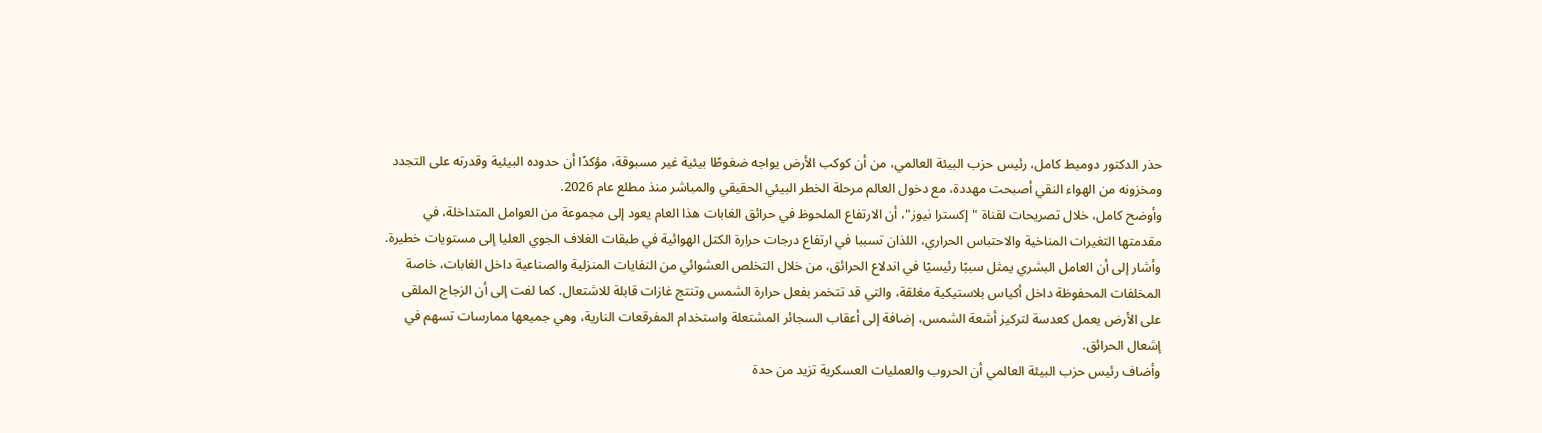حذر الدكتور دوميط كامل، رئيس حزب البيئة العالمي، من أن كوكب الأرض يواجه ضغوطًا بيئية غير مسبوقة، مؤكدًا أن حدوده البيئية وقدرته على التجدد ومخزونه من الهواء النقي أصبحت مهددة، مع دخول العالم مرحلة الخطر البيئي الحقيقي والمباشر منذ مطلع عام 2026.
وأوضح كامل، خلال تصريحات لقناة "إكسترا نيوز"، أن الارتفاع الملحوظ في حرائق الغابات هذا العام يعود إلى مجموعة من العوامل المتداخلة، في مقدمتها التغيرات المناخية والاحتباس الحراري، اللذان تسببا في ارتفاع درجات حرارة الكتل الهوائية في طبقات الغلاف الجوي العليا إلى مستويات خطيرة.
وأشار إلى أن العامل البشري يمثل سببًا رئيسيًا في اندلاع الحرائق، من خلال التخلص العشوائي من النفايات المنزلية والصناعية داخل الغابات، خاصة المخلفات المحفوظة داخل أكياس بلاستيكية مغلقة، والتي قد تتخمر بفعل حرارة الشمس وتنتج غازات قابلة للاشتعال. كما لفت إلى أن الزجاج الملقى على الأرض يعمل كعدسة لتركيز أشعة الشمس، إضافة إلى أعقاب السجائر المشتعلة واستخدام المفرقعات النارية، وهي جميعها ممارسات تسهم في إشعال الحرائق.
وأضاف رئيس حزب البيئة العالمي أن الحروب والعمليات العسكرية تزيد من حدة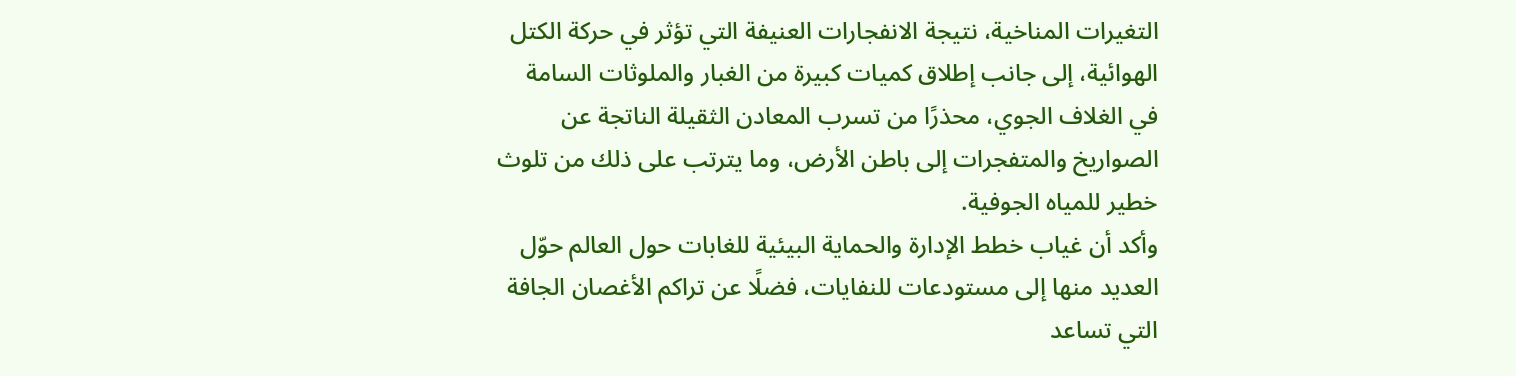التغيرات المناخية، نتيجة الانفجارات العنيفة التي تؤثر في حركة الكتل الهوائية، إلى جانب إطلاق كميات كبيرة من الغبار والملوثات السامة في الغلاف الجوي، محذرًا من تسرب المعادن الثقيلة الناتجة عن الصواريخ والمتفجرات إلى باطن الأرض، وما يترتب على ذلك من تلوث خطير للمياه الجوفية.
وأكد أن غياب خطط الإدارة والحماية البيئية للغابات حول العالم حوّل العديد منها إلى مستودعات للنفايات، فضلًا عن تراكم الأغصان الجافة التي تساعد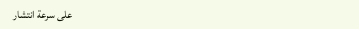على سرعة انتشار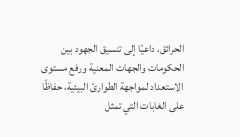الحرائق، داعيًا إلى تنسيق الجهود بين الحكومات والجهات المعنية ورفع مستوى الاستعداد لمواجهة الطوارئ البيئية، حفاظًا على الغابات التي تمثل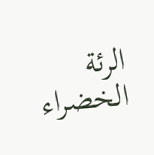الرئة الخضراء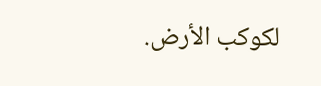لكوكب الأرض.